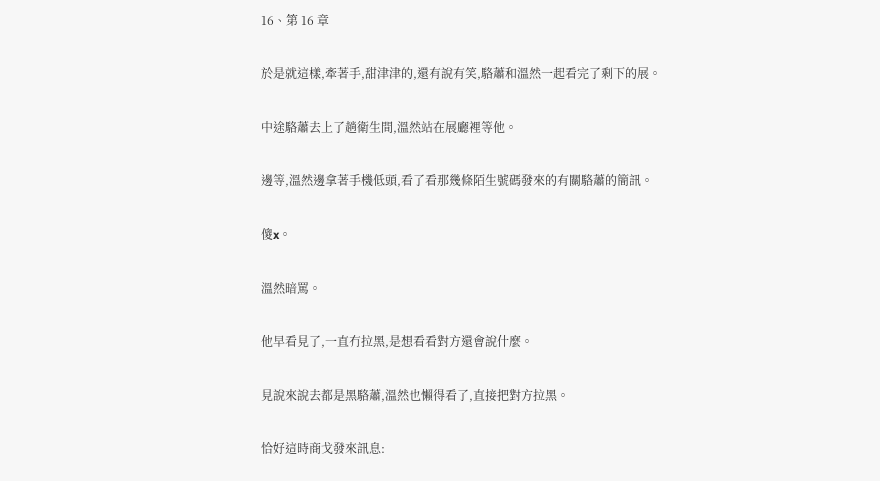16、第 16 章

於是就這樣,牽著手,甜津津的,還有說有笑,駱蕭和溫然一起看完了剩下的展。

中途駱蕭去上了趟衛生間,溫然站在展廳裡等他。

邊等,溫然邊拿著手機低頭,看了看那幾條陌生號碼發來的有關駱蕭的簡訊。

傻x。

溫然暗罵。

他早看見了,一直冇拉黑,是想看看對方還會說什麼。

見說來說去都是黑駱蕭,溫然也懶得看了,直接把對方拉黑。

恰好這時商戈發來訊息: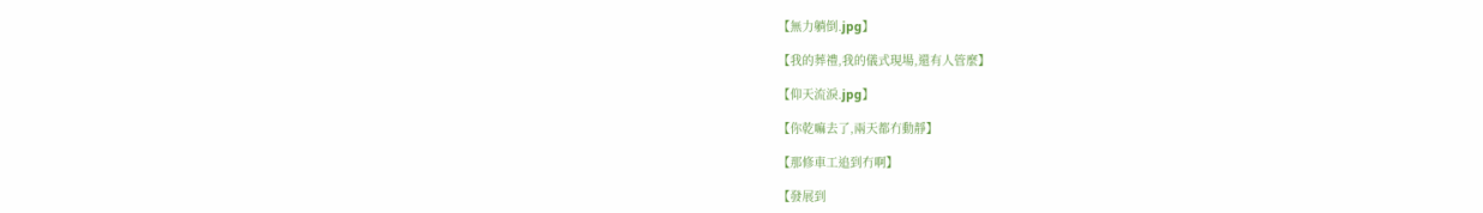【無力躺倒.jpg】

【我的葬禮,我的儀式現場,還有人管麼】

【仰天流淚.jpg】

【你乾嘛去了,兩天都冇動靜】

【那修車工追到冇啊】

【發展到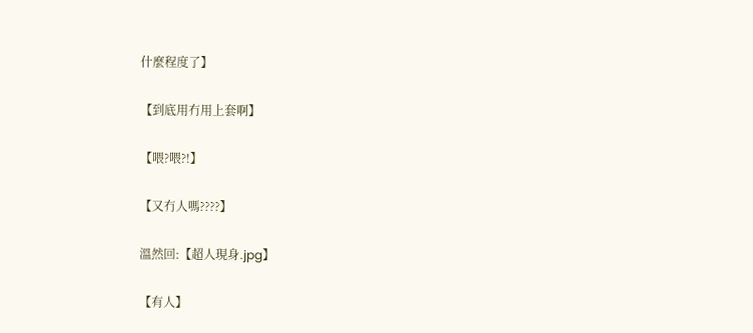什麼程度了】

【到底用冇用上套啊】

【喂?喂?!】

【又冇人嗎????】

溫然回:【超人現身.jpg】

【有人】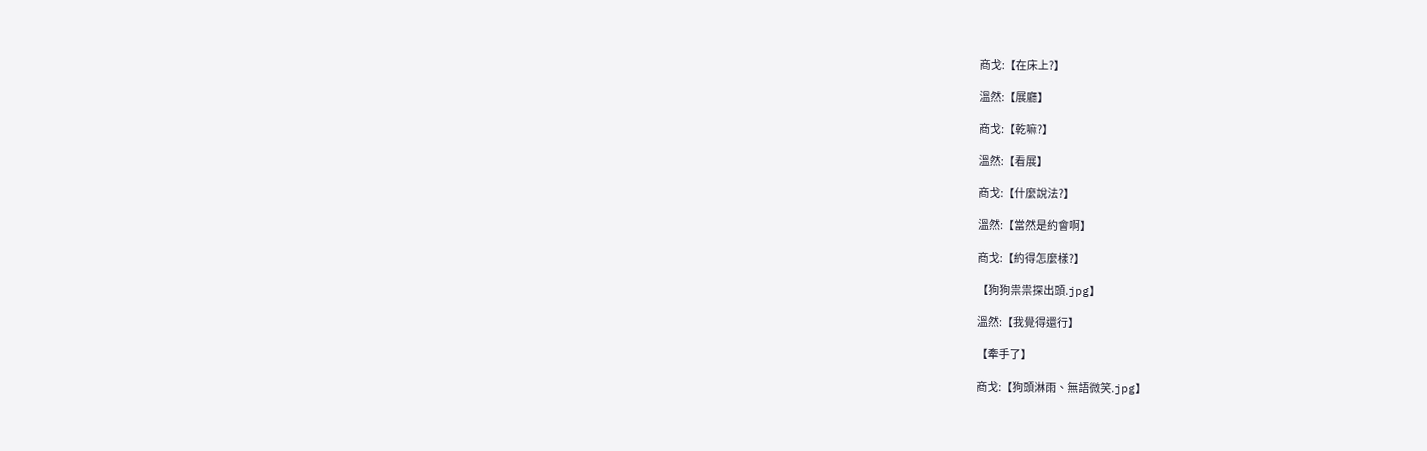商戈:【在床上?】

溫然:【展廳】

商戈:【乾嘛?】

溫然:【看展】

商戈:【什麼說法?】

溫然:【當然是約會啊】

商戈:【約得怎麼樣?】

【狗狗祟祟探出頭.jpg】

溫然:【我覺得還行】

【牽手了】

商戈:【狗頭淋雨、無語微笑.jpg】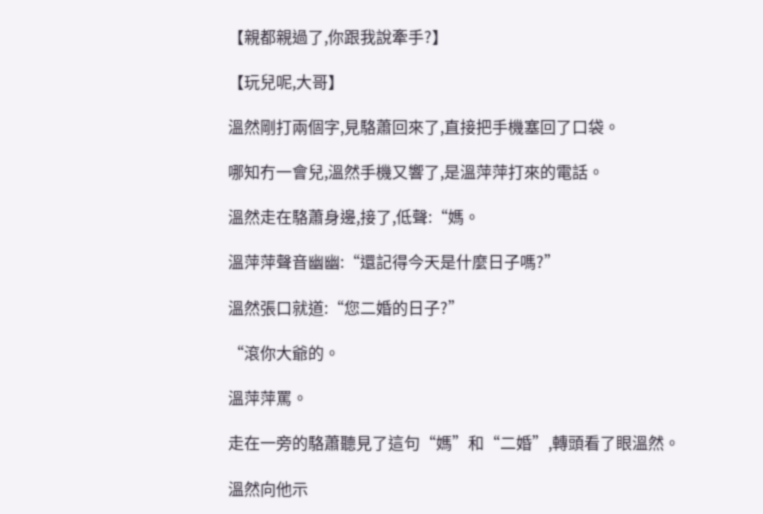【親都親過了,你跟我說牽手?】

【玩兒呢,大哥】

溫然剛打兩個字,見駱蕭回來了,直接把手機塞回了口袋。

哪知冇一會兒,溫然手機又響了,是溫萍萍打來的電話。

溫然走在駱蕭身邊,接了,低聲:“媽。

溫萍萍聲音幽幽:“還記得今天是什麼日子嗎?”

溫然張口就道:“您二婚的日子?”

“滾你大爺的。

溫萍萍罵。

走在一旁的駱蕭聽見了這句“媽”和“二婚”,轉頭看了眼溫然。

溫然向他示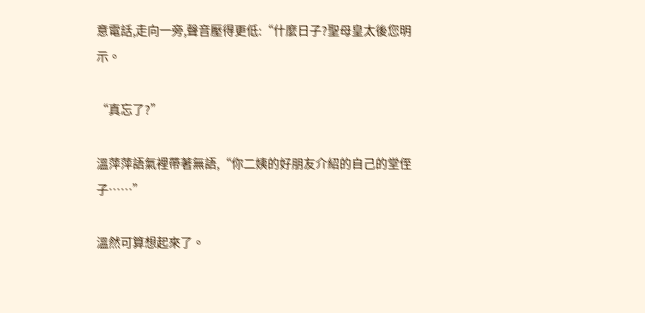意電話,走向一旁,聲音壓得更低:“什麼日子?聖母皇太後您明示。

“真忘了?”

溫萍萍語氣裡帶著無語,“你二姨的好朋友介紹的自己的堂侄子……”

溫然可算想起來了。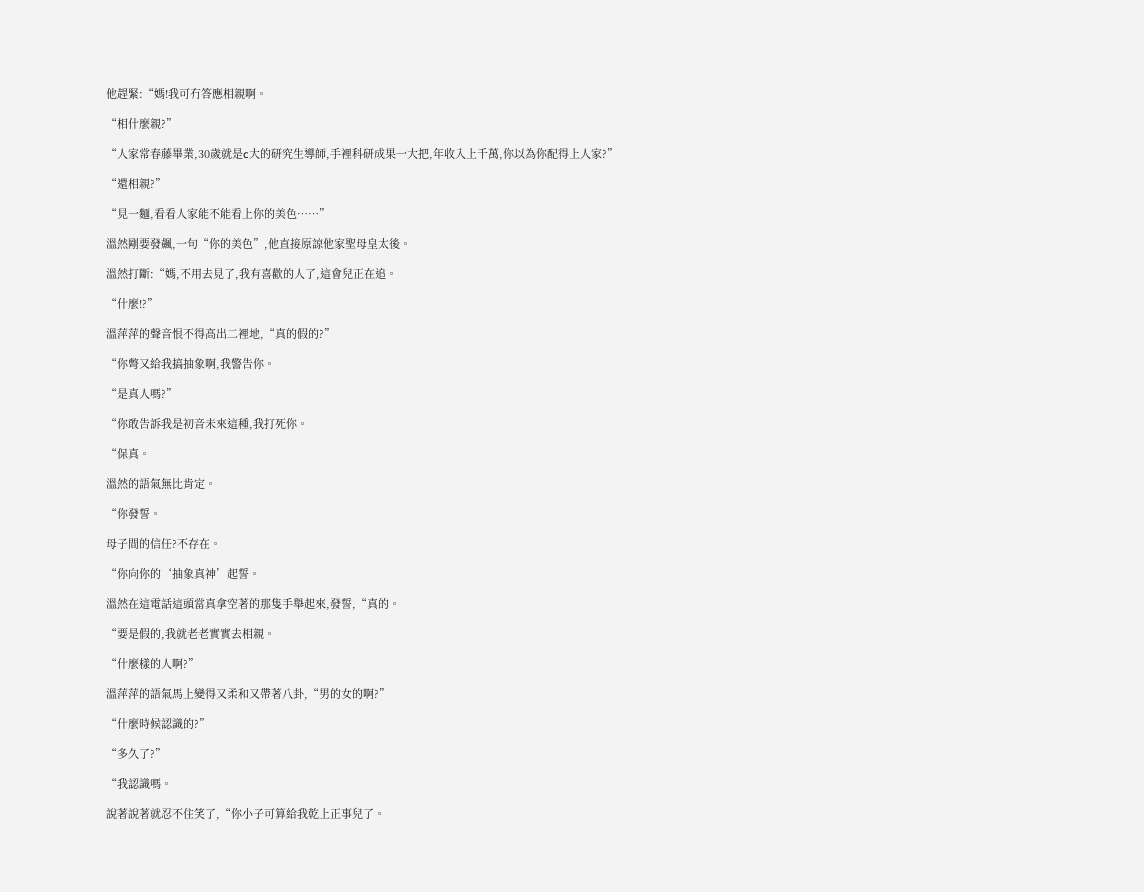他趕緊:“媽!我可冇答應相親啊。

“相什麼親?”

“人家常春藤畢業,30歲就是c大的研究生導師,手裡科研成果一大把,年收入上千萬,你以為你配得上人家?”

“還相親?”

“見一麵,看看人家能不能看上你的美色……”

溫然剛要發飆,一句“你的美色”,他直接原諒他家聖母皇太後。

溫然打斷:“媽,不用去見了,我有喜歡的人了,這會兒正在追。

“什麼!?”

溫萍萍的聲音恨不得高出二裡地,“真的假的?”

“你彆又給我搞抽象啊,我警告你。

“是真人嗎?”

“你敢告訴我是初音未來這種,我打死你。

“保真。

溫然的語氣無比肯定。

“你發誓。

母子間的信任?不存在。

“你向你的‘抽象真神’起誓。

溫然在這電話這頭當真拿空著的那隻手舉起來,發誓,“真的。

“要是假的,我就老老實實去相親。

“什麼樣的人啊?”

溫萍萍的語氣馬上變得又柔和又帶著八卦,“男的女的啊?”

“什麼時候認識的?”

“多久了?”

“我認識嗎。

說著說著就忍不住笑了,“你小子可算給我乾上正事兒了。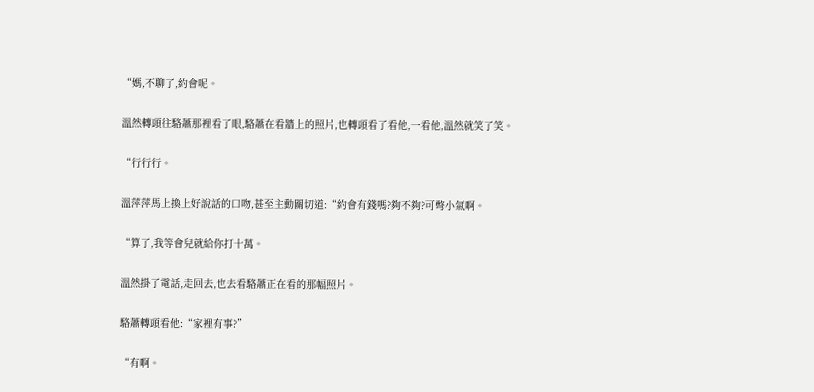“媽,不聊了,約會呢。

溫然轉頭往駱蕭那裡看了眼,駱蕭在看牆上的照片,也轉頭看了看他,一看他,溫然就笑了笑。

“行行行。

溫萍萍馬上換上好說話的口吻,甚至主動關切道:“約會有錢嗎?夠不夠?可彆小氣啊。

“算了,我等會兒就給你打十萬。

溫然掛了電話,走回去,也去看駱蕭正在看的那幅照片。

駱蕭轉頭看他:“家裡有事?”

“有啊。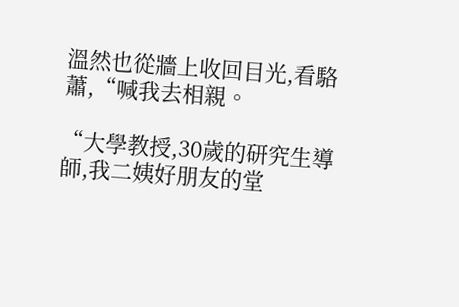溫然也從牆上收回目光,看駱蕭,“喊我去相親。

“大學教授,30歲的研究生導師,我二姨好朋友的堂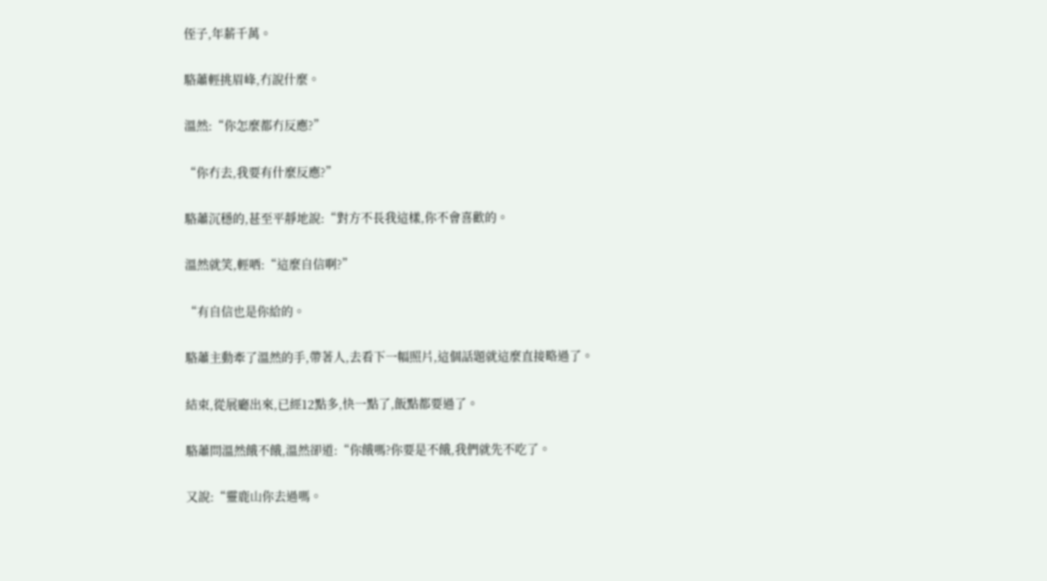侄子,年薪千萬。

駱蕭輕挑眉峰,冇說什麼。

溫然:“你怎麼都冇反應?”

“你冇去,我要有什麼反應?”

駱蕭沉穩的,甚至平靜地說:“對方不長我這樣,你不會喜歡的。

溫然就笑,輕哂:“這麼自信啊?”

“有自信也是你給的。

駱蕭主動牽了溫然的手,帶著人,去看下一幅照片,這個話題就這麼直接略過了。

結束,從展廳出來,已經12點多,快一點了,飯點都要過了。

駱蕭問溫然餓不餓,溫然卻道:“你餓嗎?你要是不餓,我們就先不吃了。

又說:“靈鹿山你去過嗎。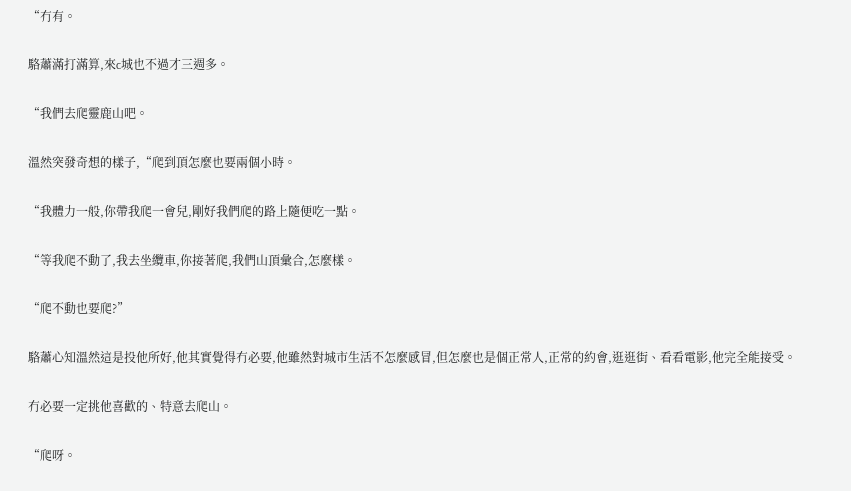“冇有。

駱蕭滿打滿算,來c城也不過才三週多。

“我們去爬靈鹿山吧。

溫然突發奇想的樣子,“爬到頂怎麼也要兩個小時。

“我體力一般,你帶我爬一會兒,剛好我們爬的路上隨便吃一點。

“等我爬不動了,我去坐纜車,你接著爬,我們山頂彙合,怎麼樣。

“爬不動也要爬?”

駱蕭心知溫然這是投他所好,他其實覺得冇必要,他雖然對城市生活不怎麼感冒,但怎麼也是個正常人,正常的約會,逛逛街、看看電影,他完全能接受。

冇必要一定挑他喜歡的、特意去爬山。

“爬呀。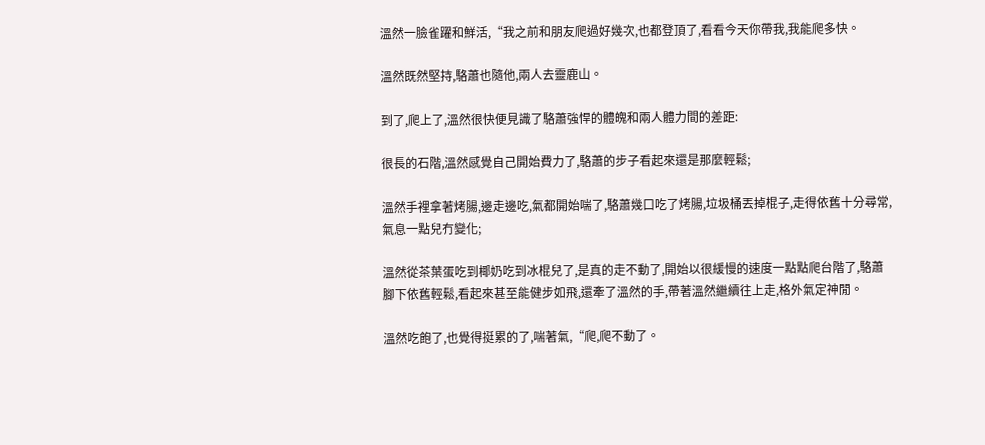溫然一臉雀躍和鮮活,“我之前和朋友爬過好幾次,也都登頂了,看看今天你帶我,我能爬多快。

溫然既然堅持,駱蕭也隨他,兩人去靈鹿山。

到了,爬上了,溫然很快便見識了駱蕭強悍的體魄和兩人體力間的差距:

很長的石階,溫然感覺自己開始費力了,駱蕭的步子看起來還是那麼輕鬆;

溫然手裡拿著烤腸,邊走邊吃,氣都開始喘了,駱蕭幾口吃了烤腸,垃圾桶丟掉棍子,走得依舊十分尋常,氣息一點兒冇變化;

溫然從茶葉蛋吃到椰奶吃到冰棍兒了,是真的走不動了,開始以很緩慢的速度一點點爬台階了,駱蕭腳下依舊輕鬆,看起來甚至能健步如飛,還牽了溫然的手,帶著溫然繼續往上走,格外氣定神閒。

溫然吃飽了,也覺得挺累的了,喘著氣,“爬,爬不動了。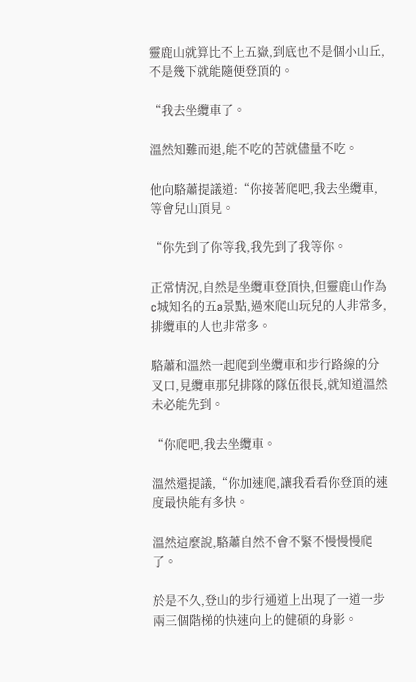靈鹿山就算比不上五嶽,到底也不是個小山丘,不是幾下就能隨便登頂的。

“我去坐纜車了。

溫然知難而退,能不吃的苦就儘量不吃。

他向駱蕭提議道:“你接著爬吧,我去坐纜車,等會兒山頂見。

“你先到了你等我,我先到了我等你。

正常情況,自然是坐纜車登頂快,但靈鹿山作為c城知名的五a景點,過來爬山玩兒的人非常多,排纜車的人也非常多。

駱蕭和溫然一起爬到坐纜車和步行路線的分叉口,見纜車那兒排隊的隊伍很長,就知道溫然未必能先到。

“你爬吧,我去坐纜車。

溫然還提議,“你加速爬,讓我看看你登頂的速度最快能有多快。

溫然這麼說,駱蕭自然不會不緊不慢慢慢爬了。

於是不久,登山的步行通道上出現了一道一步兩三個階梯的快速向上的健碩的身影。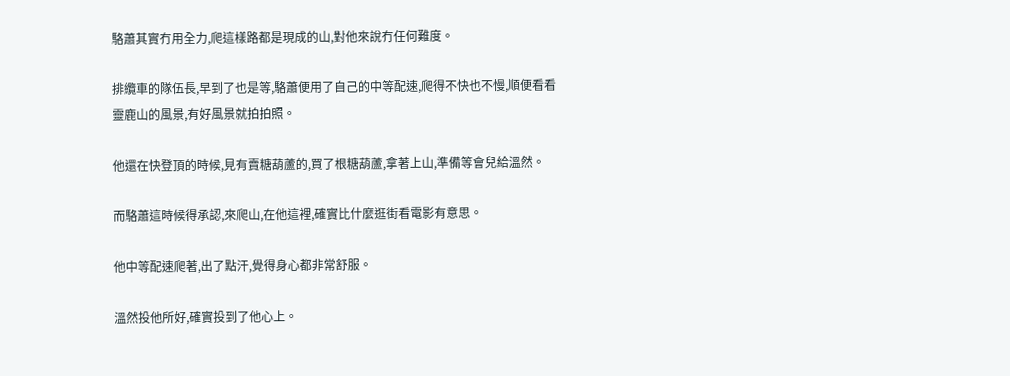駱蕭其實冇用全力,爬這樣路都是現成的山,對他來說冇任何難度。

排纜車的隊伍長,早到了也是等,駱蕭便用了自己的中等配速,爬得不快也不慢,順便看看靈鹿山的風景,有好風景就拍拍照。

他還在快登頂的時候,見有賣糖葫蘆的,買了根糖葫蘆,拿著上山,準備等會兒給溫然。

而駱蕭這時候得承認,來爬山,在他這裡,確實比什麼逛街看電影有意思。

他中等配速爬著,出了點汗,覺得身心都非常舒服。

溫然投他所好,確實投到了他心上。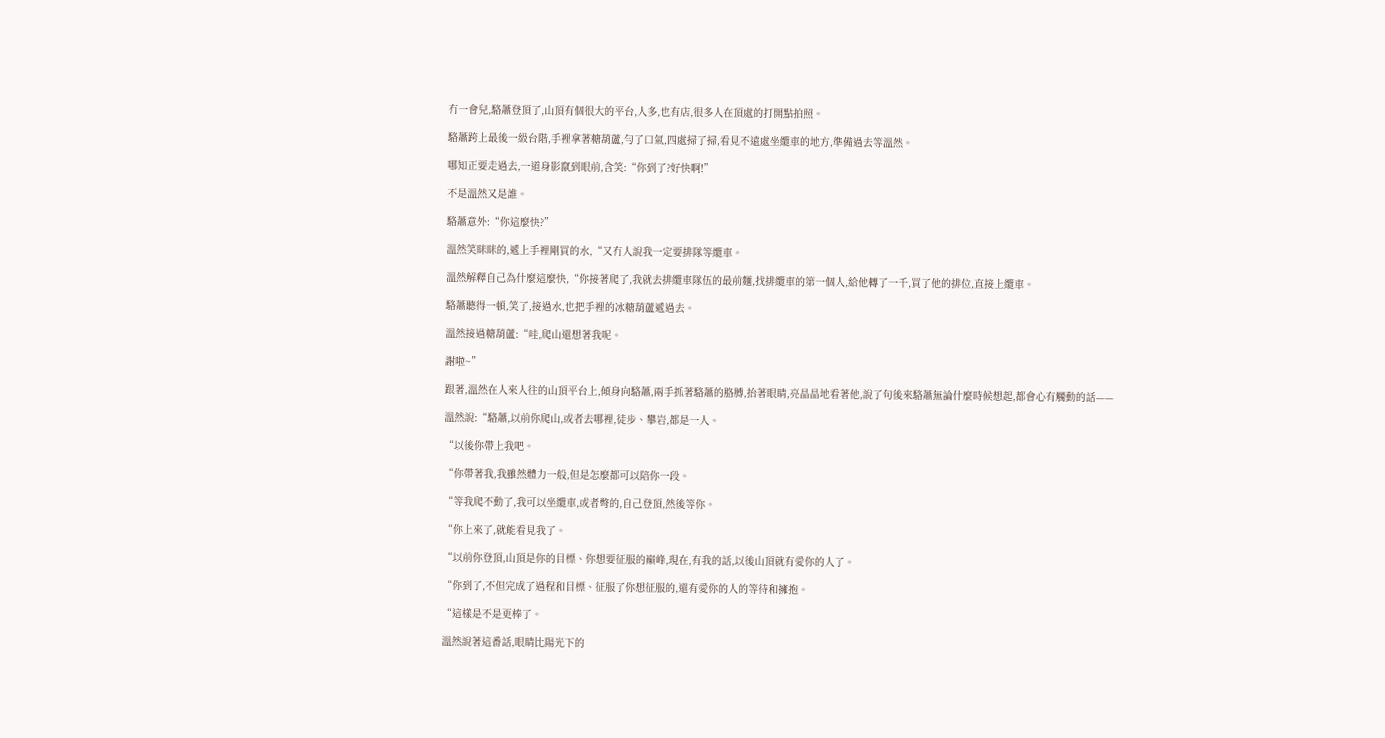冇一會兒,駱蕭登頂了,山頂有個很大的平台,人多,也有店,很多人在頂處的打開點拍照。

駱蕭跨上最後一級台階,手裡拿著糖葫蘆,勻了口氣,四處掃了掃,看見不遠處坐纜車的地方,準備過去等溫然。

哪知正要走過去,一道身影竄到眼前,含笑:“你到了?好快啊!”

不是溫然又是誰。

駱蕭意外:“你這麼快?”

溫然笑眯眯的,遞上手裡剛買的水,“又冇人說我一定要排隊等纜車。

溫然解釋自己為什麼這麼快,“你接著爬了,我就去排纜車隊伍的最前麵,找排纜車的第一個人,給他轉了一千,買了他的排位,直接上纜車。

駱蕭聽得一頓,笑了,接過水,也把手裡的冰糖葫蘆遞過去。

溫然接過糖葫蘆:“哇,爬山還想著我呢。

謝啦~”

跟著,溫然在人來人往的山頂平台上,傾身向駱蕭,兩手抓著駱蕭的胳膊,抬著眼睛,亮晶晶地看著他,說了句後來駱蕭無論什麼時候想起,都會心有觸動的話——

溫然說:“駱蕭,以前你爬山,或者去哪裡,徒步、攀岩,都是一人。

“以後你帶上我吧。

“你帶著我,我雖然體力一般,但是怎麼都可以陪你一段。

“等我爬不動了,我可以坐纜車,或者彆的,自己登頂,然後等你。

“你上來了,就能看見我了。

“以前你登頂,山頂是你的目標、你想要征服的巔峰,現在,有我的話,以後山頂就有愛你的人了。

“你到了,不但完成了過程和目標、征服了你想征服的,還有愛你的人的等待和擁抱。

“這樣是不是更棒了。

溫然說著這番話,眼睛比陽光下的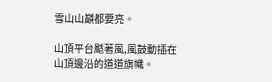雪山山巔都要亮。

山頂平台颳著風,風鼓動插在山頂邊沿的道道旗幟。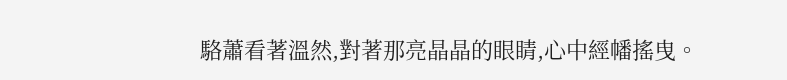駱蕭看著溫然,對著那亮晶晶的眼睛,心中經幡搖曳。